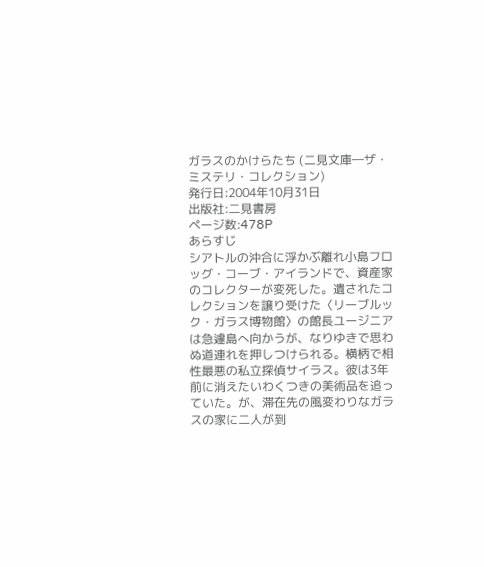ガラスのかけらたち (二見文庫―ザ・ミステリ・コレクション)
発行日:2004年10月31日
出版社:二見書房
ページ数:478P
あらすじ
シアトルの沖合に浮かぶ離れ小島フロッグ・コーブ・アイランドで、資産家のコレクターが変死した。遺されたコレクションを譲り受けた〈リーブルック・ガラス博物館〉の館長ユージニアは急遽島へ向かうが、なりゆきで思わぬ道連れを押しつけられる。横柄で相性最悪の私立探偵サイラス。彼は3年前に消えたいわくつきの美術品を追っていた。が、滞在先の風変わりなガラスの家に二人が到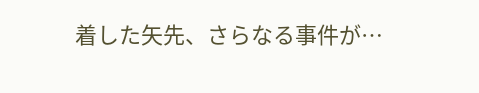着した矢先、さらなる事件が…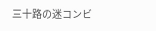三十路の迷コンビ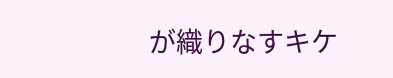が織りなすキケ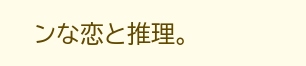ンな恋と推理。